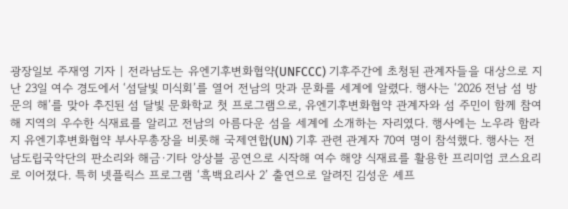광장일보 주재영 기자 | 전라남도는 유엔기후변화협약(UNFCCC) 기후주간에 초청된 관계자들을 대상으로 지난 23일 여수 경도에서 ‘섬달빛 미식회’를 열어 전남의 맛과 문화를 세계에 알렸다. 행사는 ‘2026 전남 섬 방문의 해’를 맞아 추진된 섬 달빛 문화학교 첫 프로그램으로, 유엔기후변화협약 관계자와 섬 주민이 함께 참여해 지역의 우수한 식재료를 알리고 전남의 아름다운 섬을 세계에 소개하는 자리였다. 행사에는 노우라 함라지 유엔기후변화협약 부사무총장을 비롯해 국제연합(UN) 기후 관련 관계자 70여 명이 참석했다. 행사는 전남도립국악단의 판소리와 해금·기타 앙상블 공연으로 시작해 여수 해양 식재료를 활용한 프리미엄 코스요리로 이어졌다. 특히 넷플릭스 프로그램 ‘흑백요리사 2’ 출연으로 알려진 김성운 셰프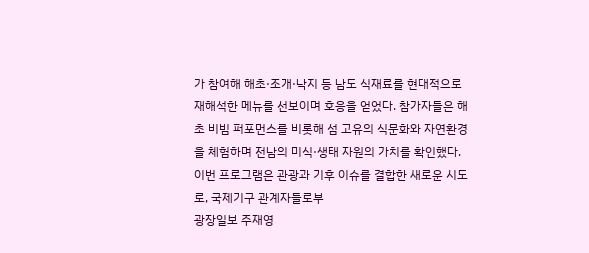가 참여해 해초·조개·낙지 등 남도 식재료를 현대적으로 재해석한 메뉴를 선보이며 호응을 얻었다. 참가자들은 해초 비빔 퍼포먼스를 비롯해 섬 고유의 식문화와 자연환경을 체험하며 전남의 미식·생태 자원의 가치를 확인했다. 이번 프로그램은 관광과 기후 이슈를 결합한 새로운 시도로, 국제기구 관계자들로부
광장일보 주재영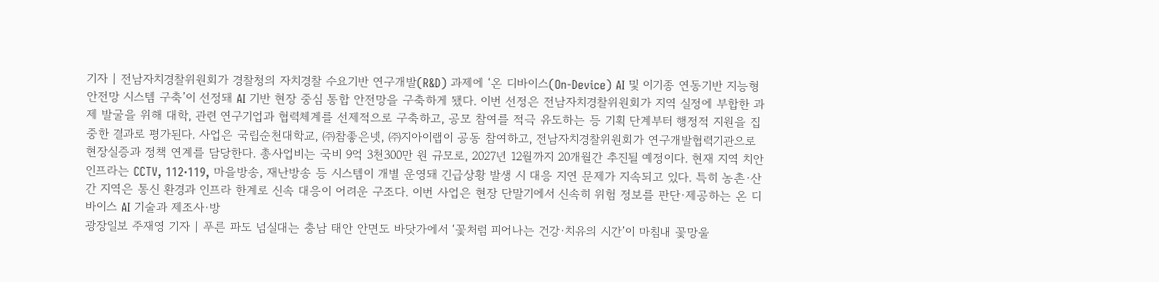기자 | 전남자치경찰위원회가 경찰청의 자치경찰 수요기반 연구개발(R&D) 과제에 ‘온 디바이스(On-Device) AI 및 이기종 연동기반 지능형 안전망 시스템 구축’이 선정돼 AI 기반 현장 중심 통합 안전망을 구축하게 됐다. 이번 선정은 전남자치경찰위원회가 지역 실정에 부합한 과제 발굴을 위해 대학, 관련 연구기업과 협력체계를 선제적으로 구축하고, 공모 참여를 적극 유도하는 등 기획 단계부터 행정적 지원을 집중한 결과로 평가된다. 사업은 국립순천대학교, ㈜참좋은넷, ㈜지아이랩이 공동 참여하고, 전남자치경찰위원회가 연구개발협력기관으로 현장실증과 정책 연계를 담당한다. 총사업비는 국비 9억 3천300만 원 규모로, 2027년 12월까지 20개월간 추진될 예정이다. 현재 지역 치안 인프라는 CCTV, 112·119, 마을방송, 재난방송 등 시스템이 개별 운영돼 긴급상황 발생 시 대응 지연 문제가 지속되고 있다. 특히 농촌·산간 지역은 통신 환경과 인프라 한계로 신속 대응이 어려운 구조다. 이번 사업은 현장 단말기에서 신속히 위험 정보를 판단·제공하는 온 디바이스 AI 기술과 제조사·방
광장일보 주재영 기자 | 푸른 파도 넘실대는 충남 태안 안면도 바닷가에서 ‘꽃처럼 피어나는 건강·치유의 시간’이 마침내 꽃망울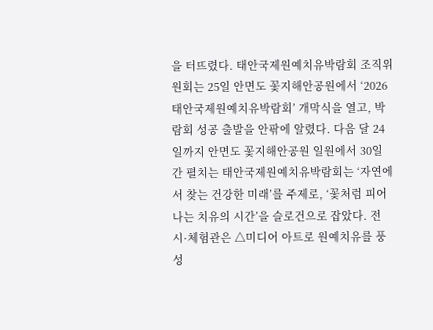을 터뜨렸다. 태안국제원예치유박람회 조직위원회는 25일 안면도 꽃지해안공원에서 ‘2026 태안국제원예치유박람회’ 개막식을 열고, 박람회 성공 출발을 안팎에 알렸다. 다음 달 24일까지 안면도 꽃지해안공원 일원에서 30일 간 펼치는 태안국제원예치유박람회는 ‘자연에서 찾는 건강한 미래’를 주제로, ‘꽃처럼 피어나는 치유의 시간’을 슬로건으로 잡았다. 전시·체험관은 △미디어 아트로 원예치유를 풍성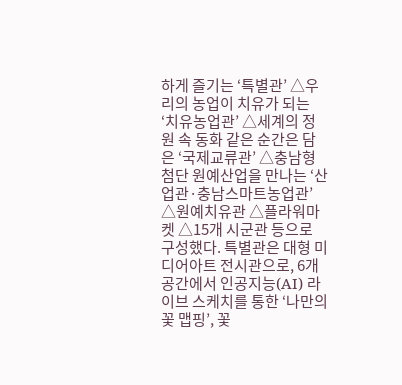하게 즐기는 ‘특별관’ △우리의 농업이 치유가 되는 ‘치유농업관’ △세계의 정원 속 동화 같은 순간은 담은 ‘국제교류관’ △충남형 첨단 원예산업을 만나는 ‘산업관·충남스마트농업관’ △원예치유관 △플라워마켓 △15개 시군관 등으로 구성했다. 특별관은 대형 미디어아트 전시관으로, 6개 공간에서 인공지능(AI) 라이브 스케치를 통한 ‘나만의 꽃 맵핑’, 꽃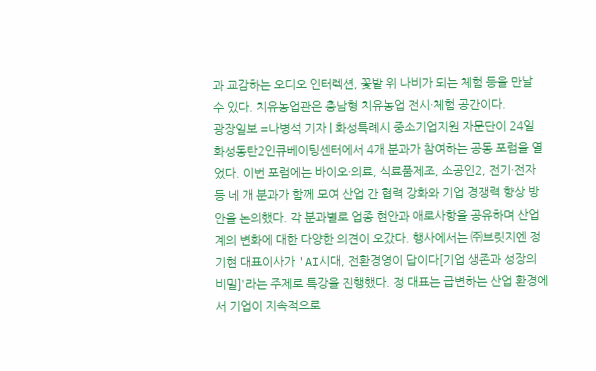과 교감하는 오디오 인터렉션, 꽃밭 위 나비가 되는 체험 등을 만날 수 있다. 치유농업관은 충남형 치유농업 전시·체험 공간이다.
광장일보 =나병석 기자 | 화성특례시 중소기업지원 자문단이 24일 화성동탄2인큐베이팅센터에서 4개 분과가 참여하는 공동 포럼을 열었다. 이번 포럼에는 바이오·의료, 식료품제조, 소공인2, 전기·전자 등 네 개 분과가 함께 모여 산업 간 협력 강화와 기업 경쟁력 향상 방안을 논의했다. 각 분과별로 업종 현안과 애로사항을 공유하며 산업계의 변화에 대한 다양한 의견이 오갔다. 행사에서는 ㈜브릿지엔 정기현 대표이사가 'AI시대, 전환경영이 답이다[기업 생존과 성장의 비밀]'라는 주제로 특강을 진행했다. 정 대표는 급변하는 산업 환경에서 기업이 지속적으로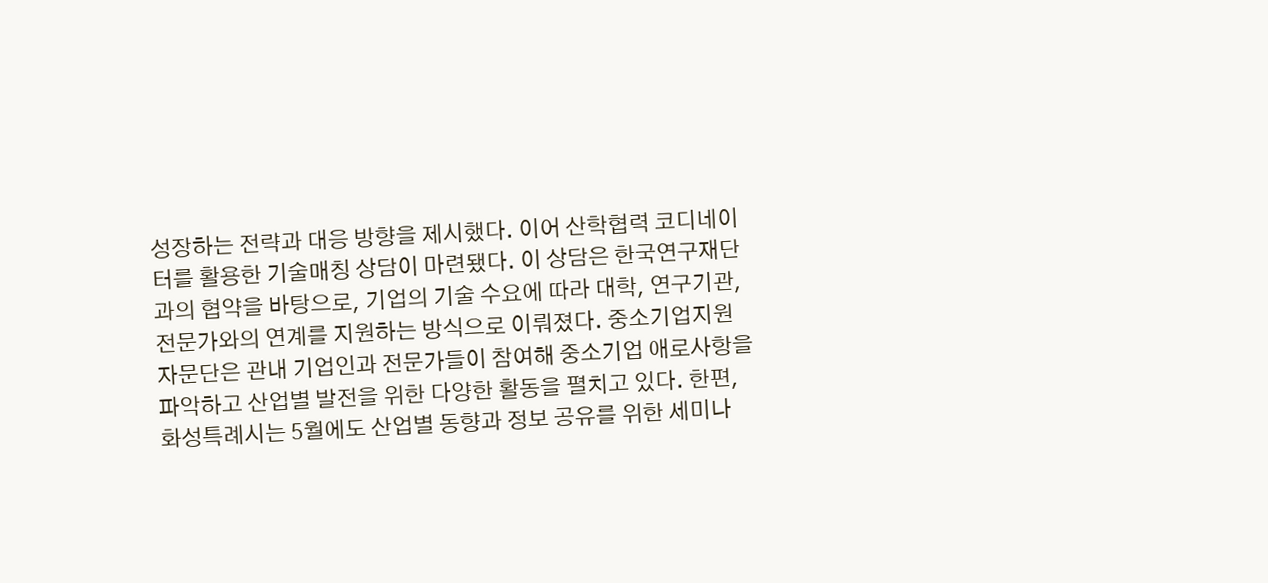성장하는 전략과 대응 방향을 제시했다. 이어 산학협력 코디네이터를 활용한 기술매칭 상담이 마련됐다. 이 상담은 한국연구재단과의 협약을 바탕으로, 기업의 기술 수요에 따라 대학, 연구기관, 전문가와의 연계를 지원하는 방식으로 이뤄졌다. 중소기업지원 자문단은 관내 기업인과 전문가들이 참여해 중소기업 애로사항을 파악하고 산업별 발전을 위한 다양한 활동을 펼치고 있다. 한편, 화성특례시는 5월에도 산업별 동향과 정보 공유를 위한 세미나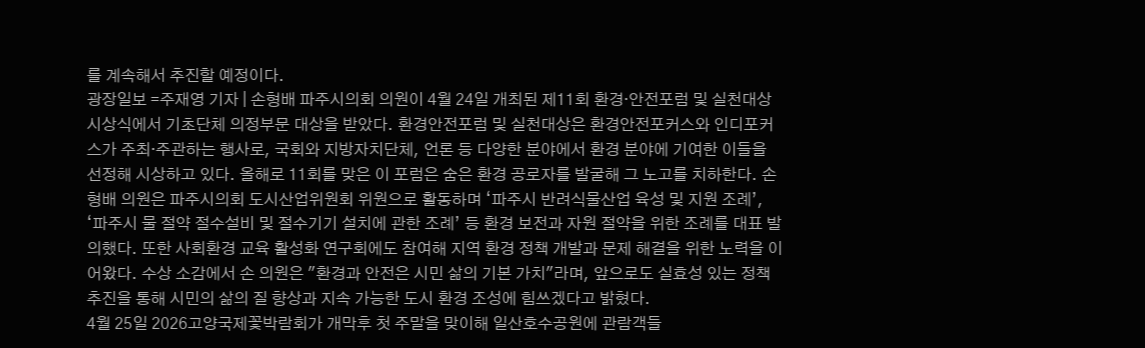를 계속해서 추진할 예정이다.
광장일보 =주재영 기자 | 손형배 파주시의회 의원이 4월 24일 개최된 제11회 환경·안전포럼 및 실천대상 시상식에서 기초단체 의정부문 대상을 받았다. 환경안전포럼 및 실천대상은 환경안전포커스와 인디포커스가 주최·주관하는 행사로, 국회와 지방자치단체, 언론 등 다양한 분야에서 환경 분야에 기여한 이들을 선정해 시상하고 있다. 올해로 11회를 맞은 이 포럼은 숨은 환경 공로자를 발굴해 그 노고를 치하한다. 손형배 의원은 파주시의회 도시산업위원회 위원으로 활동하며 ‘파주시 반려식물산업 육성 및 지원 조례’, ‘파주시 물 절약 절수설비 및 절수기기 설치에 관한 조례’ 등 환경 보전과 자원 절약을 위한 조례를 대표 발의했다. 또한 사회환경 교육 활성화 연구회에도 참여해 지역 환경 정책 개발과 문제 해결을 위한 노력을 이어왔다. 수상 소감에서 손 의원은 "환경과 안전은 시민 삶의 기본 가치"라며, 앞으로도 실효성 있는 정책 추진을 통해 시민의 삶의 질 향상과 지속 가능한 도시 환경 조성에 힘쓰겠다고 밝혔다.
4월 25일 2026고양국제꽃박람회가 개막후 첫 주말을 맞이해 일산호수공원에 관람객들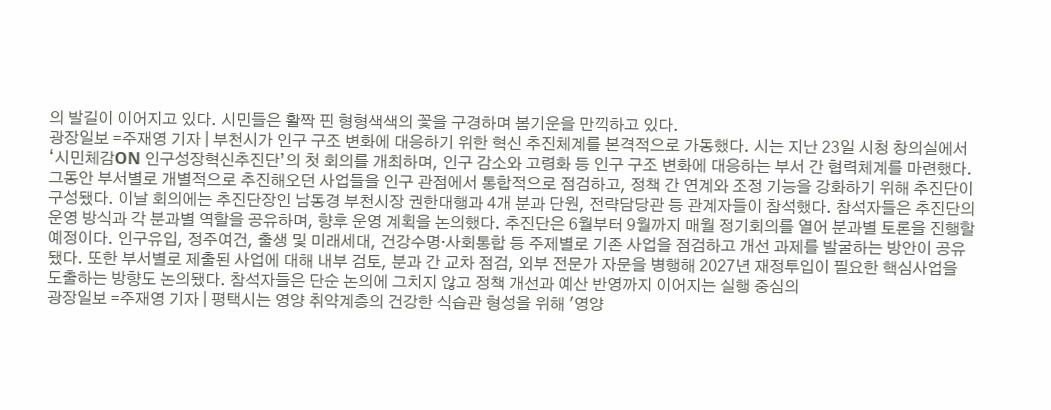의 발길이 이어지고 있다. 시민들은 활짝 핀 형형색색의 꽃을 구경하며 봄기운을 만끽하고 있다.
광장일보 =주재영 기자 | 부천시가 인구 구조 변화에 대응하기 위한 혁신 추진체계를 본격적으로 가동했다. 시는 지난 23일 시청 창의실에서 ‘시민체감ON 인구성장혁신추진단’의 첫 회의를 개최하며, 인구 감소와 고령화 등 인구 구조 변화에 대응하는 부서 간 협력체계를 마련했다. 그동안 부서별로 개별적으로 추진해오던 사업들을 인구 관점에서 통합적으로 점검하고, 정책 간 연계와 조정 기능을 강화하기 위해 추진단이 구성됐다. 이날 회의에는 추진단장인 남동경 부천시장 권한대행과 4개 분과 단원, 전략담당관 등 관계자들이 참석했다. 참석자들은 추진단의 운영 방식과 각 분과별 역할을 공유하며, 향후 운영 계획을 논의했다. 추진단은 6월부터 9월까지 매월 정기회의를 열어 분과별 토론을 진행할 예정이다. 인구유입, 정주여건, 출생 및 미래세대, 건강수명·사회통합 등 주제별로 기존 사업을 점검하고 개선 과제를 발굴하는 방안이 공유됐다. 또한 부서별로 제출된 사업에 대해 내부 검토, 분과 간 교차 점검, 외부 전문가 자문을 병행해 2027년 재정투입이 필요한 핵심사업을 도출하는 방향도 논의됐다. 참석자들은 단순 논의에 그치지 않고 정책 개선과 예산 반영까지 이어지는 실행 중심의
광장일보 =주재영 기자 | 평택시는 영양 취약계층의 건강한 식습관 형성을 위해 '영양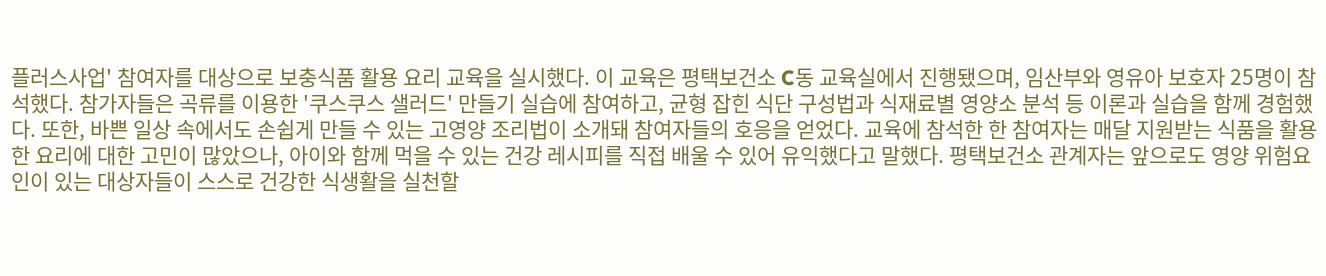플러스사업' 참여자를 대상으로 보충식품 활용 요리 교육을 실시했다. 이 교육은 평택보건소 C동 교육실에서 진행됐으며, 임산부와 영유아 보호자 25명이 참석했다. 참가자들은 곡류를 이용한 '쿠스쿠스 샐러드' 만들기 실습에 참여하고, 균형 잡힌 식단 구성법과 식재료별 영양소 분석 등 이론과 실습을 함께 경험했다. 또한, 바쁜 일상 속에서도 손쉽게 만들 수 있는 고영양 조리법이 소개돼 참여자들의 호응을 얻었다. 교육에 참석한 한 참여자는 매달 지원받는 식품을 활용한 요리에 대한 고민이 많았으나, 아이와 함께 먹을 수 있는 건강 레시피를 직접 배울 수 있어 유익했다고 말했다. 평택보건소 관계자는 앞으로도 영양 위험요인이 있는 대상자들이 스스로 건강한 식생활을 실천할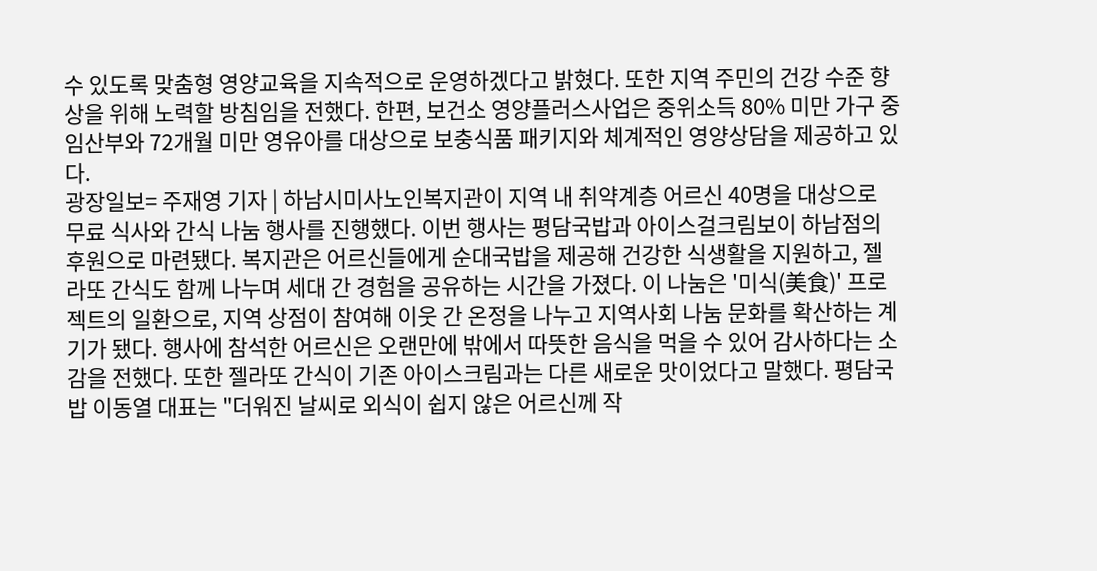수 있도록 맞춤형 영양교육을 지속적으로 운영하겠다고 밝혔다. 또한 지역 주민의 건강 수준 향상을 위해 노력할 방침임을 전했다. 한편, 보건소 영양플러스사업은 중위소득 80% 미만 가구 중 임산부와 72개월 미만 영유아를 대상으로 보충식품 패키지와 체계적인 영양상담을 제공하고 있다.
광장일보= 주재영 기자 | 하남시미사노인복지관이 지역 내 취약계층 어르신 40명을 대상으로 무료 식사와 간식 나눔 행사를 진행했다. 이번 행사는 평담국밥과 아이스걸크림보이 하남점의 후원으로 마련됐다. 복지관은 어르신들에게 순대국밥을 제공해 건강한 식생활을 지원하고, 젤라또 간식도 함께 나누며 세대 간 경험을 공유하는 시간을 가졌다. 이 나눔은 '미식(美食)' 프로젝트의 일환으로, 지역 상점이 참여해 이웃 간 온정을 나누고 지역사회 나눔 문화를 확산하는 계기가 됐다. 행사에 참석한 어르신은 오랜만에 밖에서 따뜻한 음식을 먹을 수 있어 감사하다는 소감을 전했다. 또한 젤라또 간식이 기존 아이스크림과는 다른 새로운 맛이었다고 말했다. 평담국밥 이동열 대표는 "더워진 날씨로 외식이 쉽지 않은 어르신께 작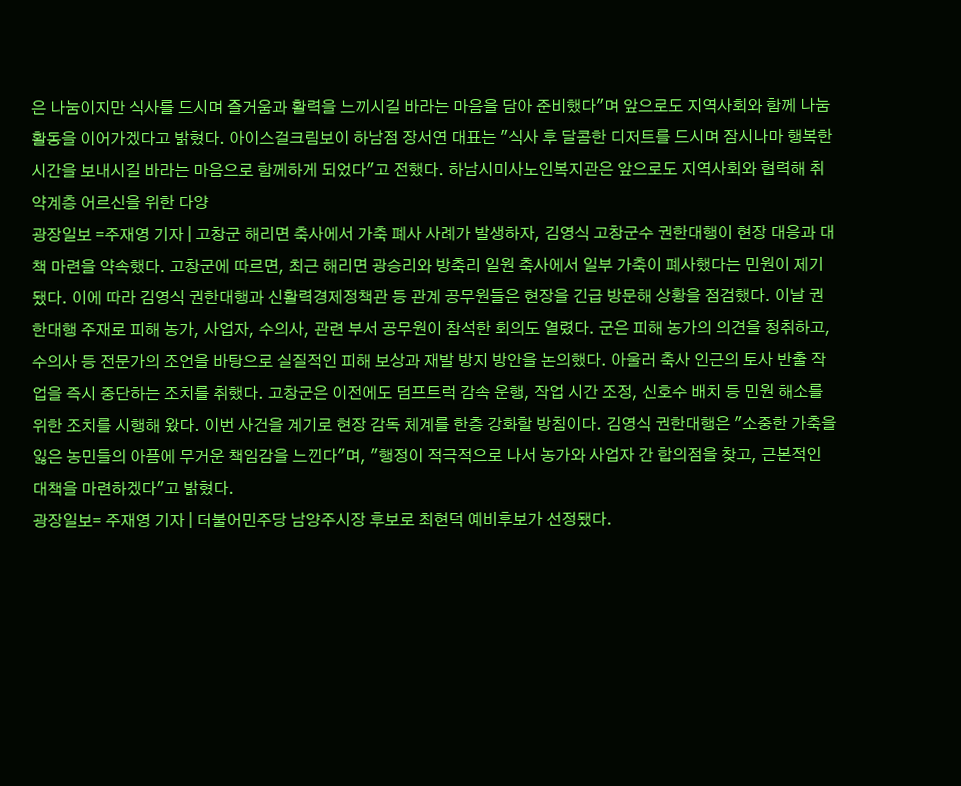은 나눔이지만 식사를 드시며 즐거움과 활력을 느끼시길 바라는 마음을 담아 준비했다"며 앞으로도 지역사회와 함께 나눔 활동을 이어가겠다고 밝혔다. 아이스걸크림보이 하남점 장서연 대표는 "식사 후 달콤한 디저트를 드시며 잠시나마 행복한 시간을 보내시길 바라는 마음으로 함께하게 되었다"고 전했다. 하남시미사노인복지관은 앞으로도 지역사회와 협력해 취약계층 어르신을 위한 다양
광장일보 =주재영 기자 | 고창군 해리면 축사에서 가축 폐사 사례가 발생하자, 김영식 고창군수 권한대행이 현장 대응과 대책 마련을 약속했다. 고창군에 따르면, 최근 해리면 광승리와 방축리 일원 축사에서 일부 가축이 폐사했다는 민원이 제기됐다. 이에 따라 김영식 권한대행과 신활력경제정책관 등 관계 공무원들은 현장을 긴급 방문해 상황을 점검했다. 이날 권한대행 주재로 피해 농가, 사업자, 수의사, 관련 부서 공무원이 참석한 회의도 열렸다. 군은 피해 농가의 의견을 청취하고, 수의사 등 전문가의 조언을 바탕으로 실질적인 피해 보상과 재발 방지 방안을 논의했다. 아울러 축사 인근의 토사 반출 작업을 즉시 중단하는 조치를 취했다. 고창군은 이전에도 덤프트럭 감속 운행, 작업 시간 조정, 신호수 배치 등 민원 해소를 위한 조치를 시행해 왔다. 이번 사건을 계기로 현장 감독 체계를 한층 강화할 방침이다. 김영식 권한대행은 "소중한 가축을 잃은 농민들의 아픔에 무거운 책임감을 느낀다"며, "행정이 적극적으로 나서 농가와 사업자 간 합의점을 찾고, 근본적인 대책을 마련하겠다"고 밝혔다.
광장일보= 주재영 기자 | 더불어민주당 남양주시장 후보로 최현덕 예비후보가 선정됐다.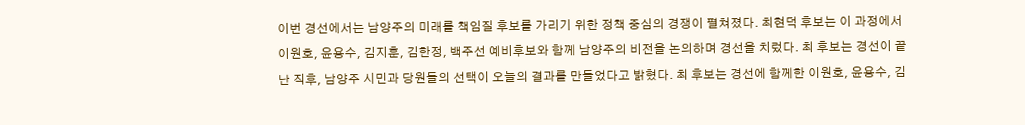이번 경선에서는 남양주의 미래를 책임질 후보를 가리기 위한 정책 중심의 경쟁이 펼쳐졌다. 최현덕 후보는 이 과정에서 이원호, 윤용수, 김지훈, 김한정, 백주선 예비후보와 함께 남양주의 비전을 논의하며 경선을 치렀다. 최 후보는 경선이 끝난 직후, 남양주 시민과 당원들의 선택이 오늘의 결과를 만들었다고 밝혔다. 최 후보는 경선에 함께한 이원호, 윤용수, 김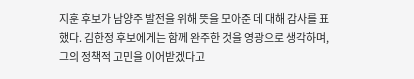지훈 후보가 남양주 발전을 위해 뜻을 모아준 데 대해 감사를 표했다. 김한정 후보에게는 함께 완주한 것을 영광으로 생각하며, 그의 정책적 고민을 이어받겠다고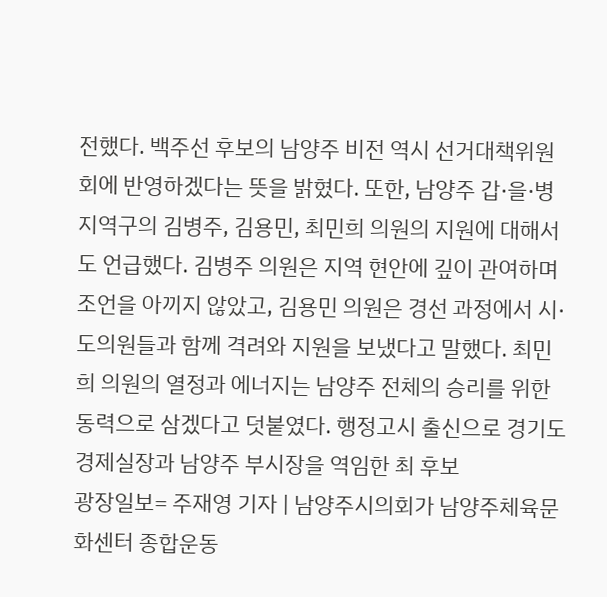전했다. 백주선 후보의 남양주 비전 역시 선거대책위원회에 반영하겠다는 뜻을 밝혔다. 또한, 남양주 갑·을·병 지역구의 김병주, 김용민, 최민희 의원의 지원에 대해서도 언급했다. 김병주 의원은 지역 현안에 깊이 관여하며 조언을 아끼지 않았고, 김용민 의원은 경선 과정에서 시·도의원들과 함께 격려와 지원을 보냈다고 말했다. 최민희 의원의 열정과 에너지는 남양주 전체의 승리를 위한 동력으로 삼겠다고 덧붙였다. 행정고시 출신으로 경기도 경제실장과 남양주 부시장을 역임한 최 후보
광장일보= 주재영 기자 | 남양주시의회가 남양주체육문화센터 종합운동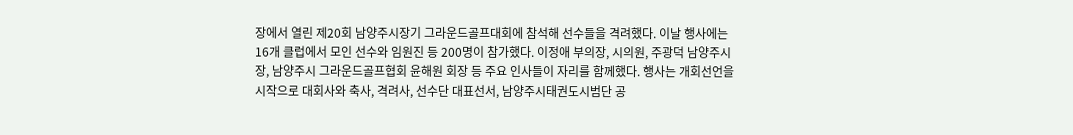장에서 열린 제20회 남양주시장기 그라운드골프대회에 참석해 선수들을 격려했다. 이날 행사에는 16개 클럽에서 모인 선수와 임원진 등 200명이 참가했다. 이정애 부의장, 시의원, 주광덕 남양주시장, 남양주시 그라운드골프협회 윤해원 회장 등 주요 인사들이 자리를 함께했다. 행사는 개회선언을 시작으로 대회사와 축사, 격려사, 선수단 대표선서, 남양주시태권도시범단 공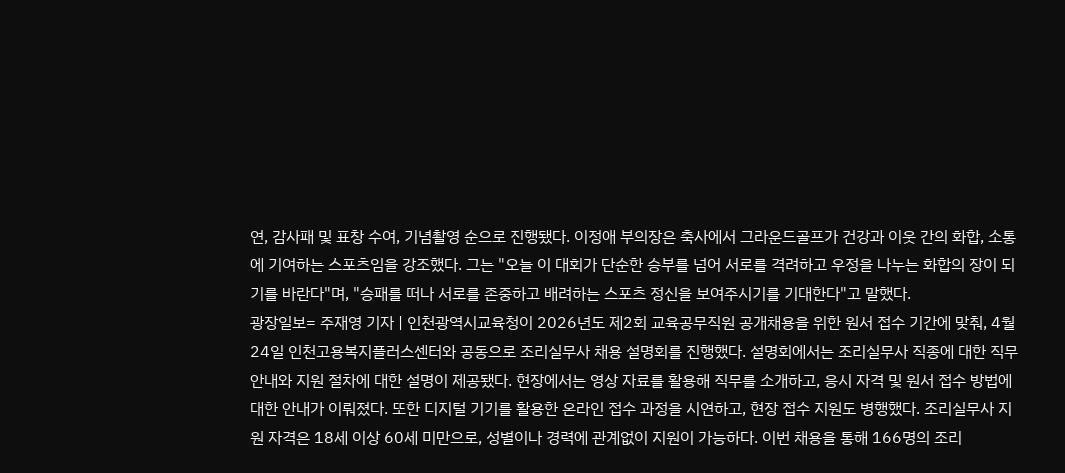연, 감사패 및 표창 수여, 기념촬영 순으로 진행됐다. 이정애 부의장은 축사에서 그라운드골프가 건강과 이웃 간의 화합, 소통에 기여하는 스포츠임을 강조했다. 그는 "오늘 이 대회가 단순한 승부를 넘어 서로를 격려하고 우정을 나누는 화합의 장이 되기를 바란다"며, "승패를 떠나 서로를 존중하고 배려하는 스포츠 정신을 보여주시기를 기대한다"고 말했다.
광장일보= 주재영 기자 | 인천광역시교육청이 2026년도 제2회 교육공무직원 공개채용을 위한 원서 접수 기간에 맞춰, 4월 24일 인천고용복지플러스센터와 공동으로 조리실무사 채용 설명회를 진행했다. 설명회에서는 조리실무사 직종에 대한 직무 안내와 지원 절차에 대한 설명이 제공됐다. 현장에서는 영상 자료를 활용해 직무를 소개하고, 응시 자격 및 원서 접수 방법에 대한 안내가 이뤄졌다. 또한 디지털 기기를 활용한 온라인 접수 과정을 시연하고, 현장 접수 지원도 병행했다. 조리실무사 지원 자격은 18세 이상 60세 미만으로, 성별이나 경력에 관계없이 지원이 가능하다. 이번 채용을 통해 166명의 조리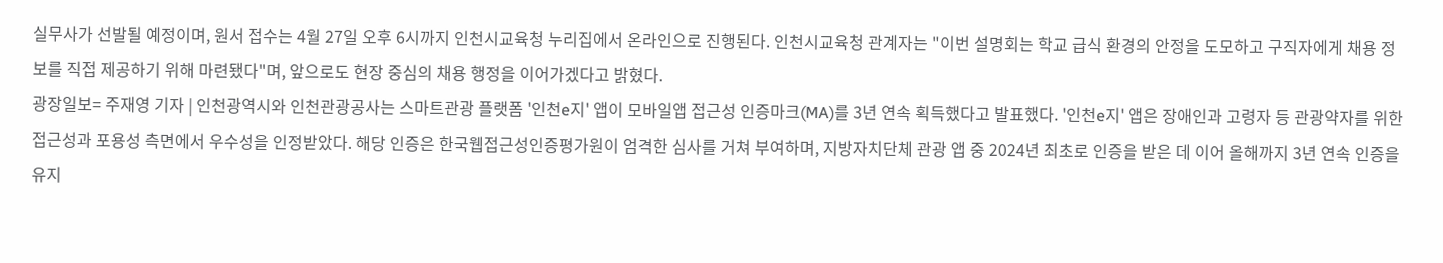실무사가 선발될 예정이며, 원서 접수는 4월 27일 오후 6시까지 인천시교육청 누리집에서 온라인으로 진행된다. 인천시교육청 관계자는 "이번 설명회는 학교 급식 환경의 안정을 도모하고 구직자에게 채용 정보를 직접 제공하기 위해 마련됐다"며, 앞으로도 현장 중심의 채용 행정을 이어가겠다고 밝혔다.
광장일보= 주재영 기자 | 인천광역시와 인천관광공사는 스마트관광 플랫폼 '인천e지' 앱이 모바일앱 접근성 인증마크(MA)를 3년 연속 획득했다고 발표했다. '인천e지' 앱은 장애인과 고령자 등 관광약자를 위한 접근성과 포용성 측면에서 우수성을 인정받았다. 해당 인증은 한국웹접근성인증평가원이 엄격한 심사를 거쳐 부여하며, 지방자치단체 관광 앱 중 2024년 최초로 인증을 받은 데 이어 올해까지 3년 연속 인증을 유지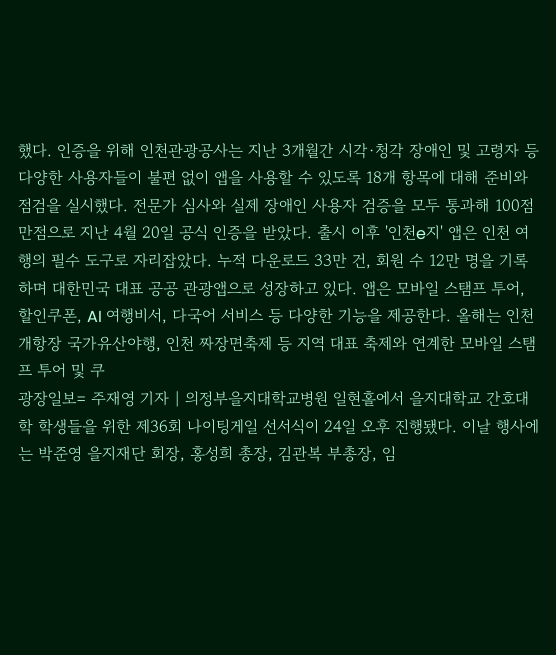했다. 인증을 위해 인천관광공사는 지난 3개월간 시각·청각 장애인 및 고령자 등 다양한 사용자들이 불편 없이 앱을 사용할 수 있도록 18개 항목에 대해 준비와 점검을 실시했다. 전문가 심사와 실제 장애인 사용자 검증을 모두 통과해 100점 만점으로 지난 4월 20일 공식 인증을 받았다. 출시 이후 '인천e지' 앱은 인천 여행의 필수 도구로 자리잡았다. 누적 다운로드 33만 건, 회원 수 12만 명을 기록하며 대한민국 대표 공공 관광앱으로 성장하고 있다. 앱은 모바일 스탬프 투어, 할인쿠폰, AI 여행비서, 다국어 서비스 등 다양한 기능을 제공한다. 올해는 인천개항장 국가유산야행, 인천 짜장면축제 등 지역 대표 축제와 연계한 모바일 스탬프 투어 및 쿠
광장일보= 주재영 기자 | 의정부을지대학교병원 일현홀에서 을지대학교 간호대학 학생들을 위한 제36회 나이팅게일 선서식이 24일 오후 진행됐다. 이날 행사에는 박준영 을지재단 회장, 홍성희 총장, 김관복 부총장, 임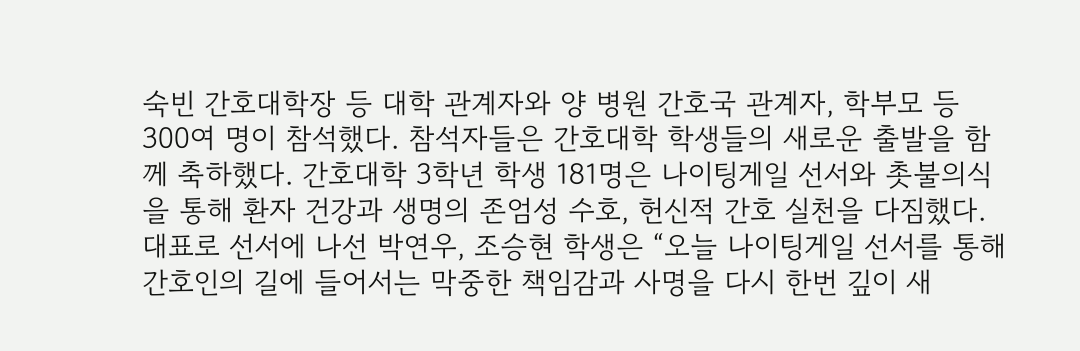숙빈 간호대학장 등 대학 관계자와 양 병원 간호국 관계자, 학부모 등 300여 명이 참석했다. 참석자들은 간호대학 학생들의 새로운 출발을 함께 축하했다. 간호대학 3학년 학생 181명은 나이팅게일 선서와 촛불의식을 통해 환자 건강과 생명의 존엄성 수호, 헌신적 간호 실천을 다짐했다. 대표로 선서에 나선 박연우, 조승현 학생은 “오늘 나이팅게일 선서를 통해 간호인의 길에 들어서는 막중한 책임감과 사명을 다시 한번 깊이 새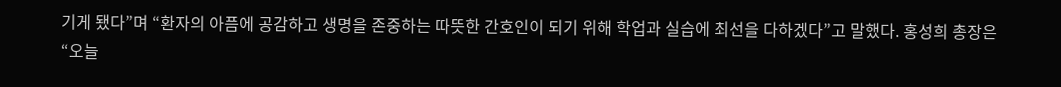기게 됐다”며 “환자의 아픔에 공감하고 생명을 존중하는 따뜻한 간호인이 되기 위해 학업과 실습에 최선을 다하겠다”고 말했다. 홍성희 총장은 “오늘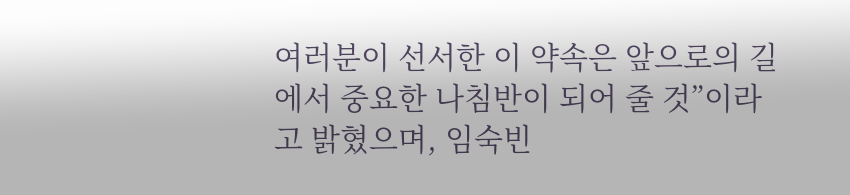여러분이 선서한 이 약속은 앞으로의 길에서 중요한 나침반이 되어 줄 것”이라고 밝혔으며, 임숙빈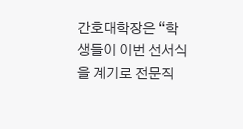간호대학장은 “학생들이 이번 선서식을 계기로 전문직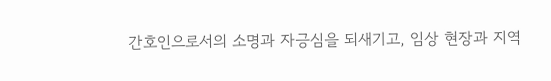간호인으로서의 소명과 자긍심을 되새기고, 임상 현장과 지역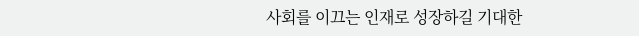사회를 이끄는 인재로 성장하길 기대한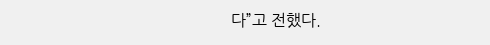다”고 전했다.